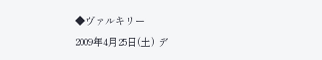◆ヴァルキリー
2009年4月25日(土) デ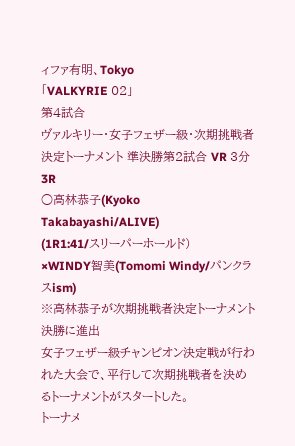ィファ有明、Tokyo
「VALKYRIE 02」
第4試合
ヴァルキリー・女子フェザー級・次期挑戦者決定トーナメント 準決勝第2試合 VR 3分3R
○高林恭子(Kyoko Takabayashi/ALIVE)
(1R1:41/スリーパーホールド)
×WINDY智美(Tomomi Windy/パンクラスism)
※高林恭子が次期挑戦者決定トーナメント決勝に進出
女子フェザー級チャンピオン決定戦が行われた大会で、平行して次期挑戦者を決めるトーナメントがスタートした。
トーナメ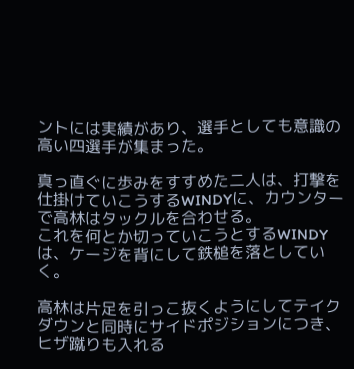ントには実績があり、選手としても意識の高い四選手が集まった。

真っ直ぐに歩みをすすめた二人は、打撃を仕掛けていこうするWINDYに、カウンターで高林はタックルを合わせる。
これを何とか切っていこうとするWINDYは、ケージを背にして鉄槌を落としていく。

高林は片足を引っこ抜くようにしてテイクダウンと同時にサイドポジションにつき、ヒザ蹴りも入れる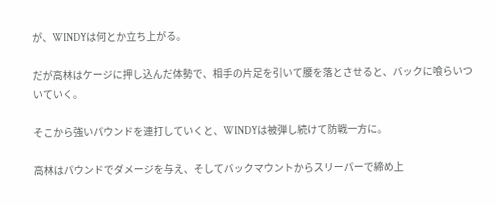が、WINDYは何とか立ち上がる。

だが高林はケージに押し込んだ体勢で、相手の片足を引いて腰を落とさせると、バックに喰らいついていく。

そこから強いパウンドを連打していくと、WINDYは被弾し続けて防戦一方に。

高林はパウンドでダメージを与え、そしてバックマウントからスリーパーで締め上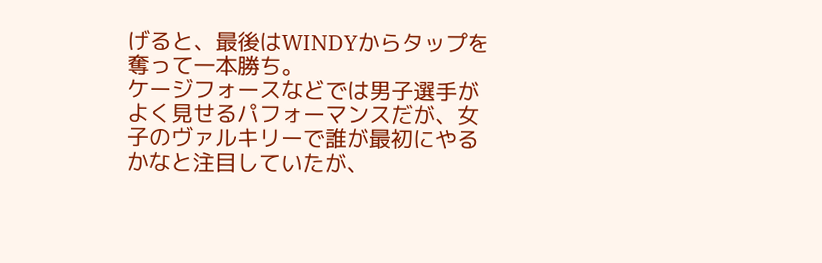げると、最後はWINDYからタップを奪って一本勝ち。
ケージフォースなどでは男子選手がよく見せるパフォーマンスだが、女子のヴァルキリーで誰が最初にやるかなと注目していたが、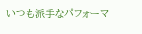いつも派手なパフォーマ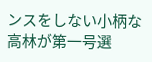ンスをしない小柄な高林が第一号選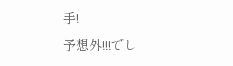手!
予想外!!!でし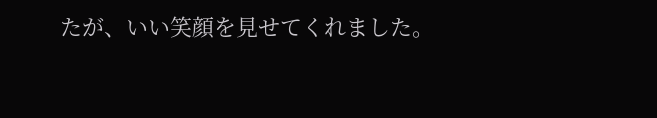たが、いい笑顔を見せてくれました。